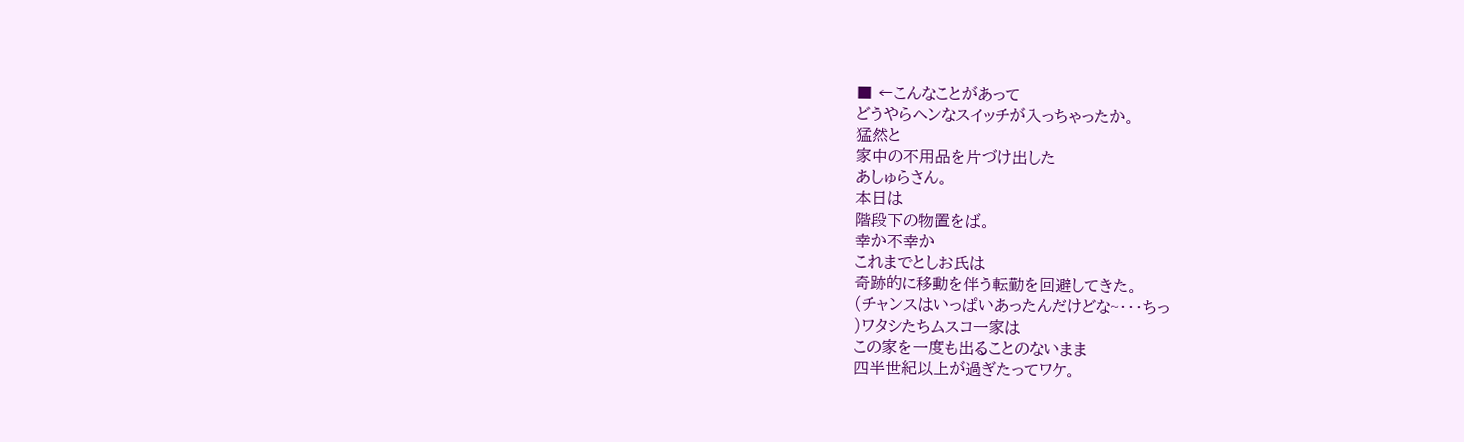■ ←こんなことがあって
どうやらヘンなスイッチが入っちゃったか。
猛然と
家中の不用品を片づけ出した
あしゅらさん。
本日は
階段下の物置をば。
幸か不幸か
これまでとしお氏は
奇跡的に移動を伴う転勤を回避してきた。
(チャンスはいっぱいあったんだけどな~・・・ちっ
)ワタシたちムスコ一家は
この家を一度も出ることのないまま
四半世紀以上が過ぎたってワケ。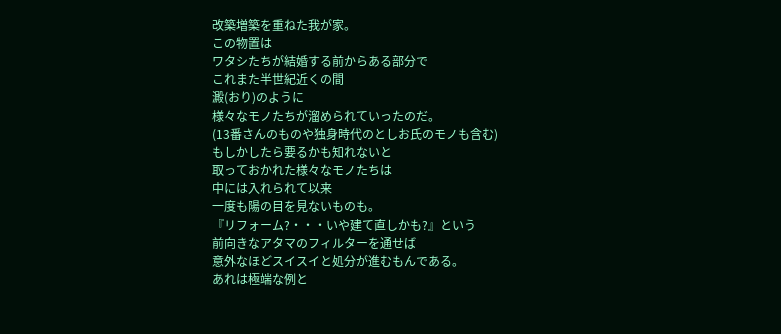改築増築を重ねた我が家。
この物置は
ワタシたちが結婚する前からある部分で
これまた半世紀近くの間
澱(おり)のように
様々なモノたちが溜められていったのだ。
(13番さんのものや独身時代のとしお氏のモノも含む)
もしかしたら要るかも知れないと
取っておかれた様々なモノたちは
中には入れられて以来
一度も陽の目を見ないものも。
『リフォーム?・・・いや建て直しかも?』という
前向きなアタマのフィルターを通せば
意外なほどスイスイと処分が進むもんである。
あれは極端な例と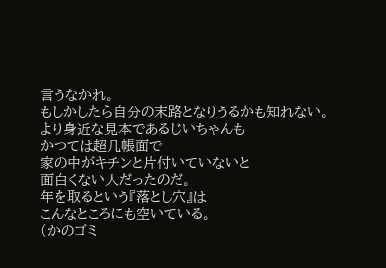言うなかれ。
もしかしたら自分の末路となりうるかも知れない。
より身近な見本であるじいちゃんも
かつては超几帳面で
家の中がキチンと片付いていないと
面白くない人だったのだ。
年を取るという『落とし穴』は
こんなところにも空いている。
(かのゴミ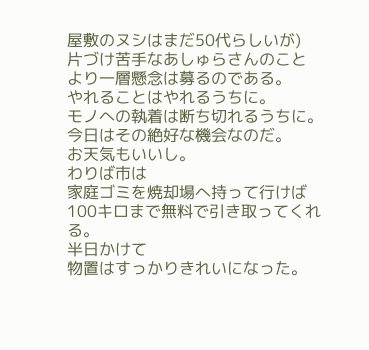屋敷のヌシはまだ50代らしいが)
片づけ苦手なあしゅらさんのこと
より一層懸念は募るのである。
やれることはやれるうちに。
モノへの執着は断ち切れるうちに。
今日はその絶好な機会なのだ。
お天気もいいし。
わりば市は
家庭ゴミを焼却場へ持って行けば
100キロまで無料で引き取ってくれる。
半日かけて
物置はすっかりきれいになった。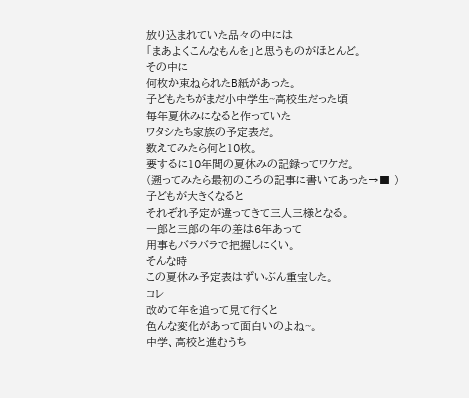放り込まれていた品々の中には
「まあよくこんなもんを」と思うものがほとんど。
その中に
何枚か束ねられたB紙があった。
子どもたちがまだ小中学生~高校生だった頃
毎年夏休みになると作っていた
ワタシたち家族の予定表だ。
数えてみたら何と10枚。
要するに10年間の夏休みの記録ってワケだ。
(遡ってみたら最初のころの記事に書いてあった→■ )
子どもが大きくなると
それぞれ予定が違ってきて三人三様となる。
一郎と三郎の年の差は6年あって
用事もバラバラで把握しにくい。
そんな時
この夏休み予定表はずいぶん重宝した。
コレ
改めて年を追って見て行くと
色んな変化があって面白いのよね~。
中学、高校と進むうち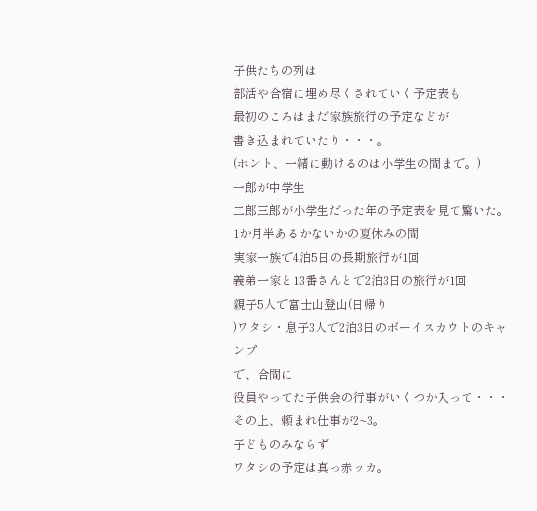子供たちの列は
部活や合宿に埋め尽くされていく予定表も
最初のころはまだ家族旅行の予定などが
書き込まれていたり・・・。
(ホント、一緒に動けるのは小学生の間まで。)
一郎が中学生
二郎三郎が小学生だった年の予定表を見て驚いた。
1か月半あるかないかの夏休みの間
実家一族で4泊5日の長期旅行が1回
義弟一家と13番さんとで2泊3日の旅行が1回
親子5人で富士山登山(日帰り
)ワタシ・息子3人で2泊3日のボーイスカウトのキャンプ
で、合間に
役員やってた子供会の行事がいくつか入って・・・
その上、頼まれ仕事が2~3。
子どものみならず
ワタシの予定は真っ赤ッカ。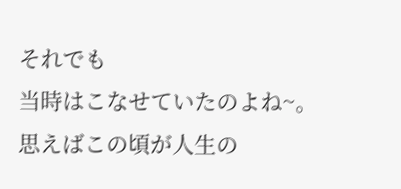それでも
当時はこなせていたのよね~。
思えばこの頃が人生の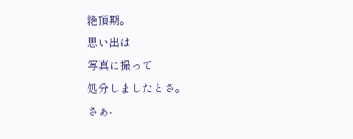絶頂期。
思い出は
写真に撮って
処分しましたとさ。
さぁ-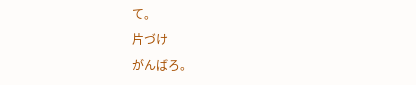て。
片づけ
がんばろ。